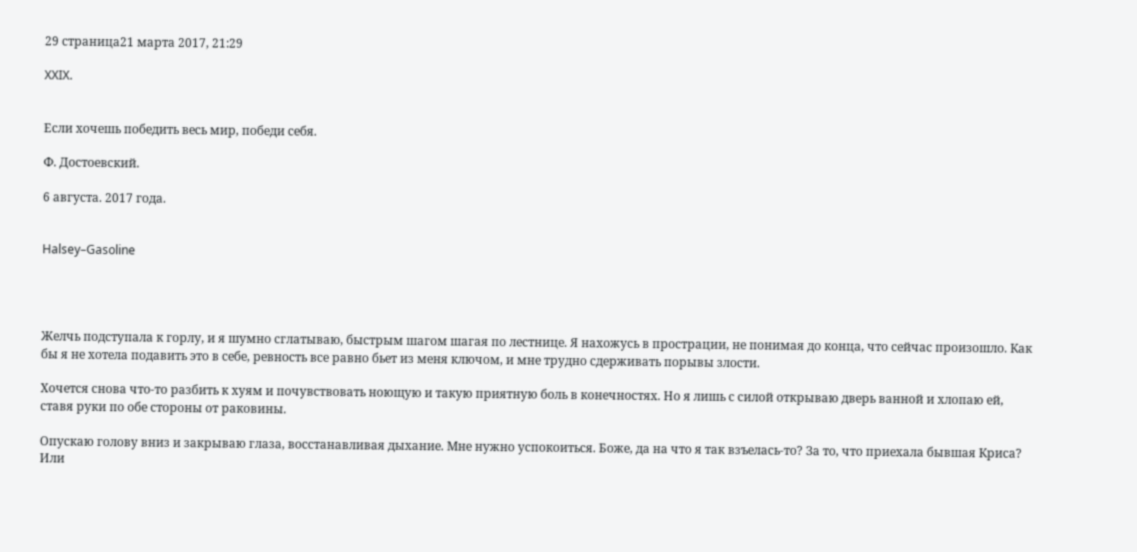29 страница21 марта 2017, 21:29

XXIX.


Если хочешь победить весь мир, победи себя.

Ф. Достоевский.

6 августа. 2017 года.


Halsey–Gasoline




Желчь подступала к горлу, и я шумно сглатываю, быстрым шагом шагая по лестнице. Я нахожусь в прострации, не понимая до конца, что сейчас произошло. Как бы я не хотела подавить это в себе, ревность все равно бьет из меня ключом, и мне трудно сдерживать порывы злости.

Хочется снова что-то разбить к хуям и почувствовать ноющую и такую приятную боль в конечностях. Но я лишь с силой открываю дверь ванной и хлопаю ей, ставя руки по обе стороны от раковины.

Опускаю голову вниз и закрываю глаза, восстанавливая дыхание. Мне нужно успокоиться. Боже, да на что я так взъелась-то? За то, что приехала бывшая Криса? Или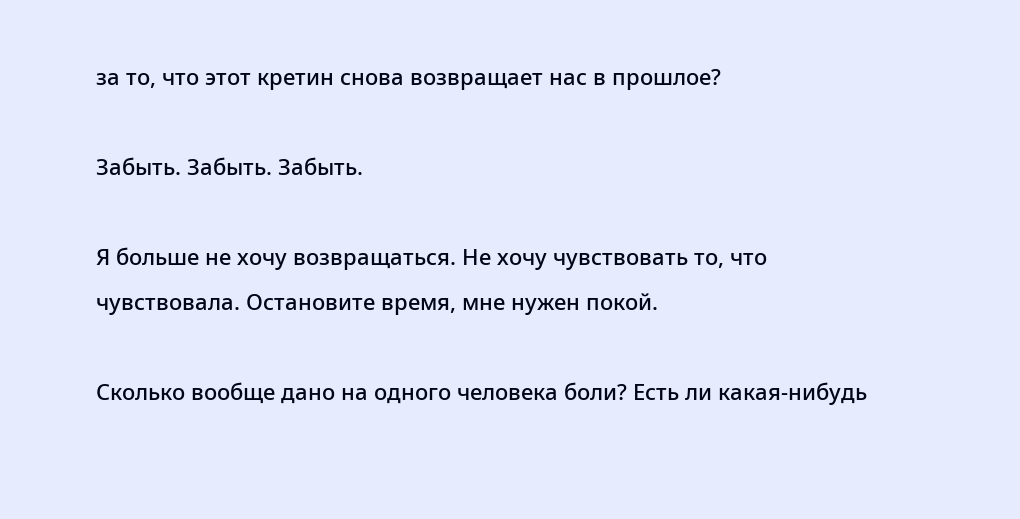за то, что этот кретин снова возвращает нас в прошлое?

Забыть. Забыть. Забыть.

Я больше не хочу возвращаться. Не хочу чувствовать то, что чувствовала. Остановите время, мне нужен покой.

Сколько вообще дано на одного человека боли? Есть ли какая-нибудь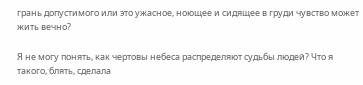грань допустимого или это ужасное, ноющее и сидящее в груди чувство может жить вечно?

Я не могу понять, как чертовы небеса распределяют судьбы людей? Что я такого, блять, сделала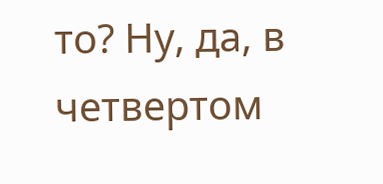то? Ну, да, в четвертом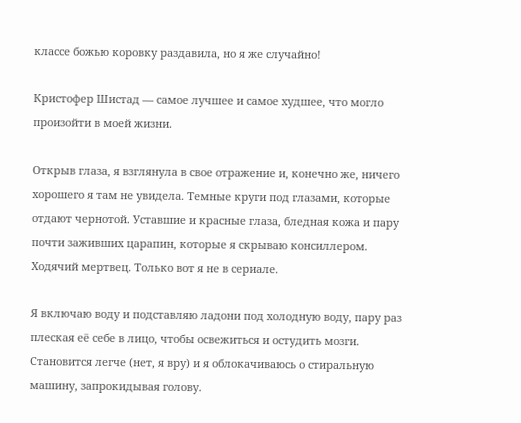классе божью коровку раздавила, но я же случайно!

Кристофер Шистад — самое лучшее и самое худшее, что могло произойти в моей жизни.

Открыв глаза, я взглянула в свое отражение и, конечно же, ничего хорошего я там не увидела. Темные круги под глазами, которые отдают чернотой. Уставшие и красные глаза, бледная кожа и пару почти заживших царапин, которые я скрываю консиллером. Ходячий мертвец. Только вот я не в сериале.

Я включаю воду и подставляю ладони под холодную воду, пару раз плеская её себе в лицо, чтобы освежиться и остудить мозги. Становится легче (нет, я вру) и я облокачиваюсь о стиральную машину, запрокидывая голову.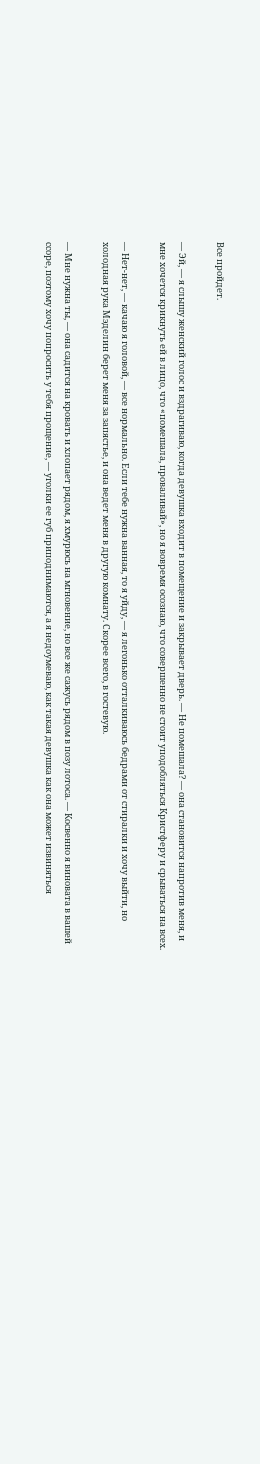Все пройдет.

— Эй, — я слышу женский голос и вздрагиваю, когда девушка входит в помещение и закрывает дверь. — Не помешала? — она становится напротив меня, и мне хочется крикнуть ей в лицо, что «помешала, проваливай», но я вовремя осознаю, что совершенно не стоит уподобляться Кристферу и срываться на всех.

— Нет-нет, — качаю я головой, — все нормально. Если тебе нужна ванная, то я уйду, — я легонько отталкиваюсь бедрами от стиралки и хочу выйти, но холодная рука Мэделин берет меня за запястье, и она ведет меня в другую комнату. Скорее всего, в гостевую.

— Мне нужна ты, — она садится на кровать и хлопает рядом, я хмурюсь на мгновение, но все же сажусь рядом в позу лотоса. — Косвенно я виновата в вашей ссоре, поэтому хочу попросить у тебя прощение, — уголки ее губ приподнимаются, а я недоумеваю, как такая девушка как она может извиняться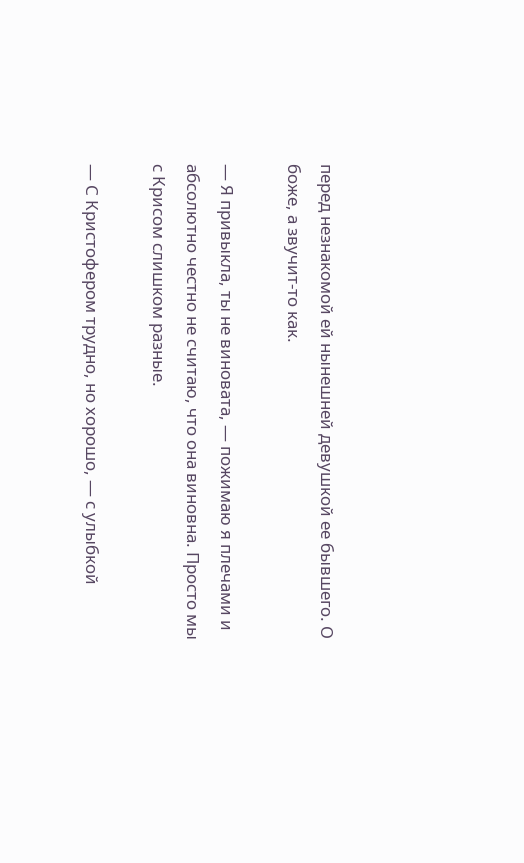перед незнакомой ей нынешней девушкой ее бывшего. О боже, а звучит-то как.

— Я привыкла, ты не виновата, — пожимаю я плечами и абсолютно честно не считаю, что она виновна. Просто мы с Крисом слишком разные.

— С Кристофером трудно, но хорошо, — с улыбкой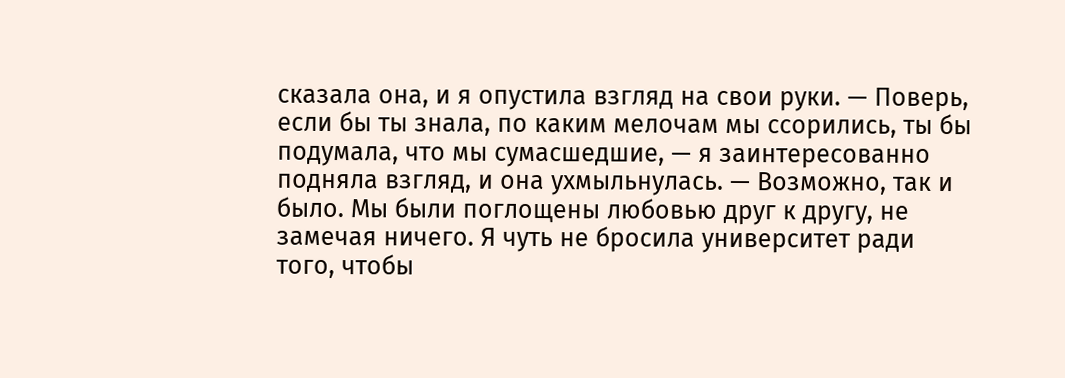сказала она, и я опустила взгляд на свои руки. — Поверь, если бы ты знала, по каким мелочам мы ссорились, ты бы подумала, что мы сумасшедшие, — я заинтересованно подняла взгляд, и она ухмыльнулась. — Возможно, так и было. Мы были поглощены любовью друг к другу, не замечая ничего. Я чуть не бросила университет ради того, чтобы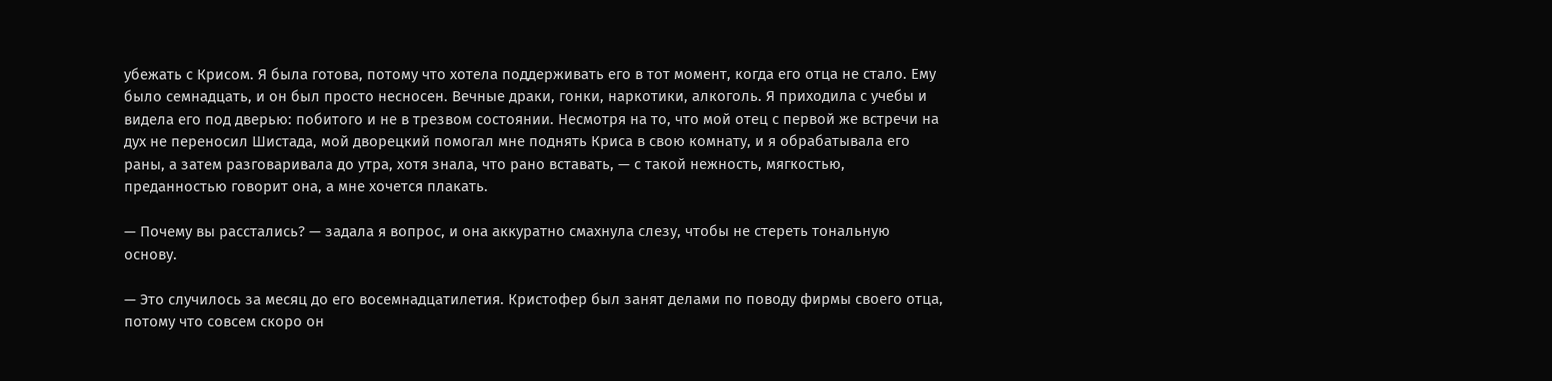убежать с Крисом. Я была готова, потому что хотела поддерживать его в тот момент, когда его отца не стало. Ему было семнадцать, и он был просто несносен. Вечные драки, гонки, наркотики, алкоголь. Я приходила с учебы и видела его под дверью: побитого и не в трезвом состоянии. Несмотря на то, что мой отец с первой же встречи на дух не переносил Шистада, мой дворецкий помогал мне поднять Криса в свою комнату, и я обрабатывала его раны, а затем разговаривала до утра, хотя знала, что рано вставать, — с такой нежность, мягкостью, преданностью говорит она, а мне хочется плакать.

— Почему вы расстались? — задала я вопрос, и она аккуратно смахнула слезу, чтобы не стереть тональную основу.

— Это случилось за месяц до его восемнадцатилетия. Кристофер был занят делами по поводу фирмы своего отца, потому что совсем скоро он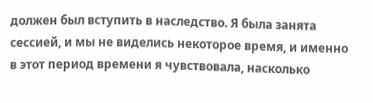должен был вступить в наследство. Я была занята сессией, и мы не виделись некоторое время, и именно в этот период времени я чувствовала, насколько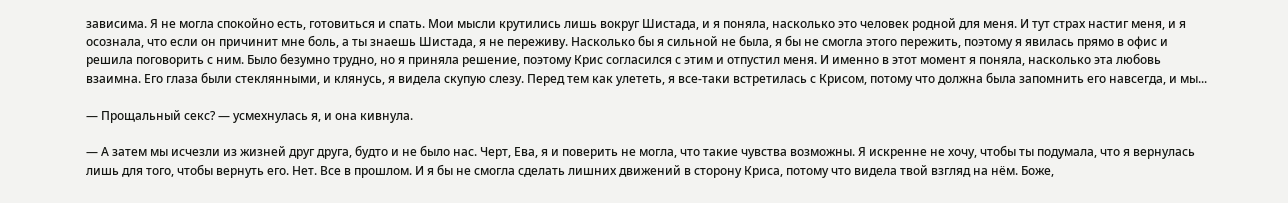зависима. Я не могла спокойно есть, готовиться и спать. Мои мысли крутились лишь вокруг Шистада, и я поняла, насколько это человек родной для меня. И тут страх настиг меня, и я осознала, что если он причинит мне боль, а ты знаешь Шистада, я не переживу. Насколько бы я сильной не была, я бы не смогла этого пережить, поэтому я явилась прямо в офис и решила поговорить с ним. Было безумно трудно, но я приняла решение, поэтому Крис согласился с этим и отпустил меня. И именно в этот момент я поняла, насколько эта любовь взаимна. Его глаза были стеклянными, и клянусь, я видела скупую слезу. Перед тем как улететь, я все-таки встретилась с Крисом, потому что должна была запомнить его навсегда, и мы...

— Прощальный секс? — усмехнулась я, и она кивнула.

— А затем мы исчезли из жизней друг друга, будто и не было нас. Черт, Ева, я и поверить не могла, что такие чувства возможны. Я искренне не хочу, чтобы ты подумала, что я вернулась лишь для того, чтобы вернуть его. Нет. Все в прошлом. И я бы не смогла сделать лишних движений в сторону Криса, потому что видела твой взгляд на нём. Боже,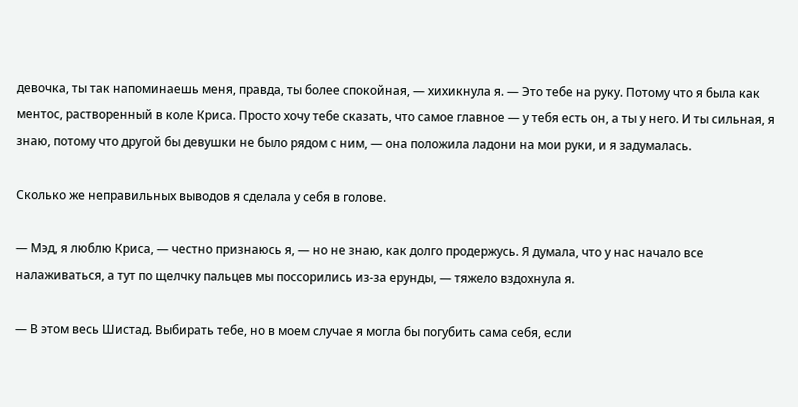девочка, ты так напоминаешь меня, правда, ты более спокойная, — хихикнула я. — Это тебе на руку. Потому что я была как ментос, растворенный в коле Криса. Просто хочу тебе сказать, что самое главное — у тебя есть он, а ты у него. И ты сильная, я знаю, потому что другой бы девушки не было рядом с ним, — она положила ладони на мои руки, и я задумалась.

Сколько же неправильных выводов я сделала у себя в голове.

— Мэд, я люблю Криса, — честно признаюсь я, — но не знаю, как долго продержусь. Я думала, что у нас начало все налаживаться, а тут по щелчку пальцев мы поссорились из-за ерунды, — тяжело вздохнула я.

— В этом весь Шистад. Выбирать тебе, но в моем случае я могла бы погубить сама себя, если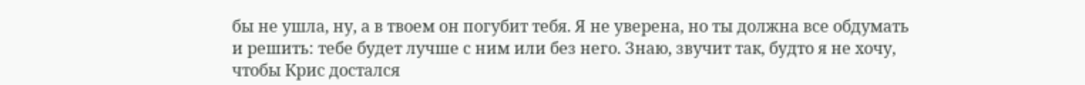бы не ушла, ну, а в твоем он погубит тебя. Я не уверена, но ты должна все обдумать и решить: тебе будет лучше с ним или без него. Знаю, звучит так, будто я не хочу, чтобы Крис достался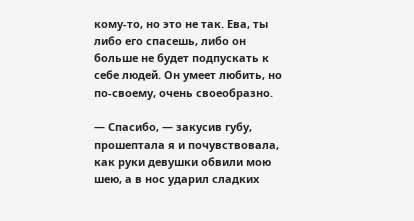кому-то, но это не так. Ева, ты либо его спасешь, либо он больше не будет подпускать к себе людей. Он умеет любить, но по-своему, очень своеобразно.

— Спасибо, — закусив губу, прошептала я и почувствовала, как руки девушки обвили мою шею, а в нос ударил сладких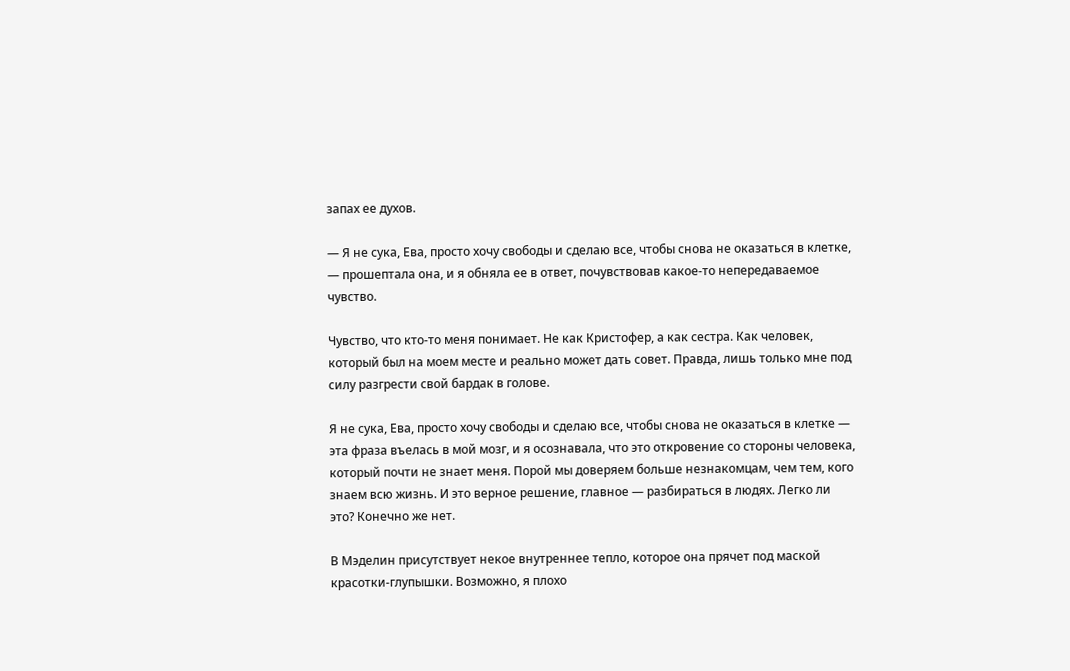запах ее духов.

— Я не сука, Ева, просто хочу свободы и сделаю все, чтобы снова не оказаться в клетке, — прошептала она, и я обняла ее в ответ, почувствовав какое-то непередаваемое чувство.

Чувство, что кто-то меня понимает. Не как Кристофер, а как сестра. Как человек, который был на моем месте и реально может дать совет. Правда, лишь только мне под силу разгрести свой бардак в голове.

Я не сука, Ева, просто хочу свободы и сделаю все, чтобы снова не оказаться в клетке — эта фраза въелась в мой мозг, и я осознавала, что это откровение со стороны человека, который почти не знает меня. Порой мы доверяем больше незнакомцам, чем тем, кого знаем всю жизнь. И это верное решение, главное — разбираться в людях. Легко ли это? Конечно же нет.

В Мэделин присутствует некое внутреннее тепло, которое она прячет под маской красотки-глупышки. Возможно, я плохо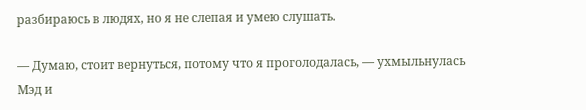разбираюсь в людях, но я не слепая и умею слушать.

— Думаю, стоит вернуться, потому что я проголодалась, — ухмыльнулась Мэд и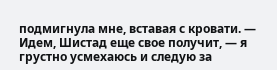подмигнула мне, вставая с кровати. — Идем, Шистад еще свое получит, — я грустно усмехаюсь и следую за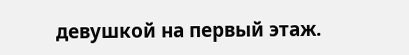девушкой на первый этаж.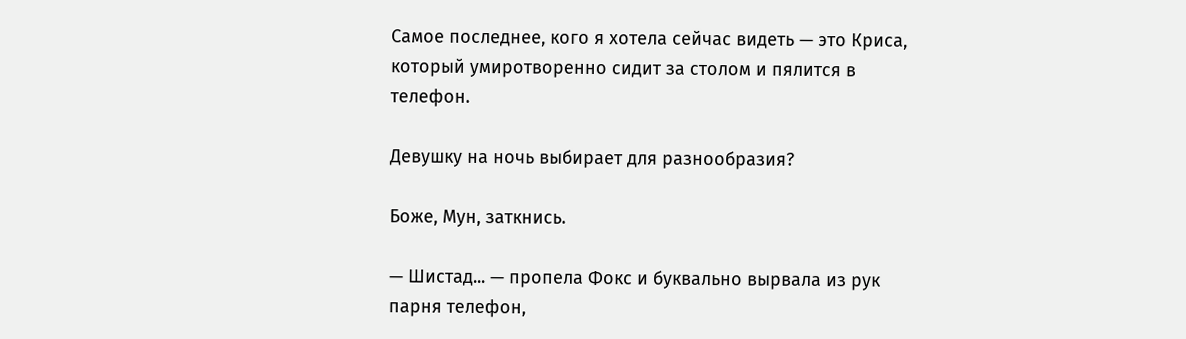Самое последнее, кого я хотела сейчас видеть — это Криса, который умиротворенно сидит за столом и пялится в телефон.

Девушку на ночь выбирает для разнообразия?

Боже, Мун, заткнись.

— Шистад... — пропела Фокс и буквально вырвала из рук парня телефон,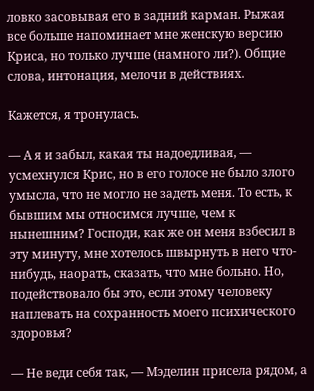ловко засовывая его в задний карман. Рыжая все больше напоминает мне женскую версию Криса, но только лучше (намного ли?). Общие слова, интонация, мелочи в действиях.

Кажется, я тронулась.

— А я и забыл, какая ты надоедливая, — усмехнулся Крис, но в его голосе не было злого умысла, что не могло не задеть меня. То есть, к бывшим мы относимся лучше, чем к нынешним? Господи, как же он меня взбесил в эту минуту, мне хотелось швырнуть в него что-нибудь, наорать, сказать, что мне больно. Но, подействовало бы это, если этому человеку наплевать на сохранность моего психического здоровья?

— Не веди себя так, — Мэделин присела рядом, а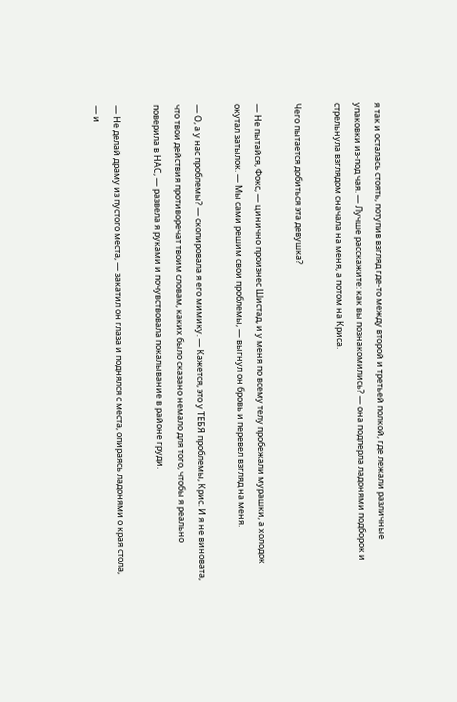я так и осталась стоять, потупив взгляд где-то между второй и третьей полкой, где лежали различные упаковки из-под чая. — Лучше расскажите: как вы познакомились? — она подперла ладонями подборок и стрельнула взглядом сначала на меня, а потом на Криса.

Чего пытается добиться эта девушка?

— Не пытайся, Фокс, — цинично произнес Шистад, и у меня по всему телу пробежали мурашки, а холодок окутал затылок. — Мы сами решим свои проблемы, — выгнул он бровь и перевел взгляд на меня.

— О, а у нас проблемы? — скопировала я его мимику. — Кажется, это у ТЕБЯ проблемы, Крис. И я не виновата, что твои действия противоречат твоим словам, каких было сказано немало для того, чтобы я реально поверила в НАС, — развела я руками и почувствовала покалывание в районе груди.

— Не делай драму из пустого места, — закатил он глаза и поднялся с места, опираясь ладонями о края стола, — и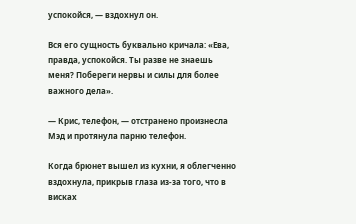успокойся, — вздохнул он.

Вся его сущность буквально кричала: «Ева, правда, успокойся. Ты разве не знаешь меня? Побереги нервы и силы для более важного дела».

— Крис, телефон, — отстранено произнесла Мэд и протянула парню телефон.

Когда брюнет вышел из кухни, я облегченно вздохнула, прикрыв глаза из-за того, что в висках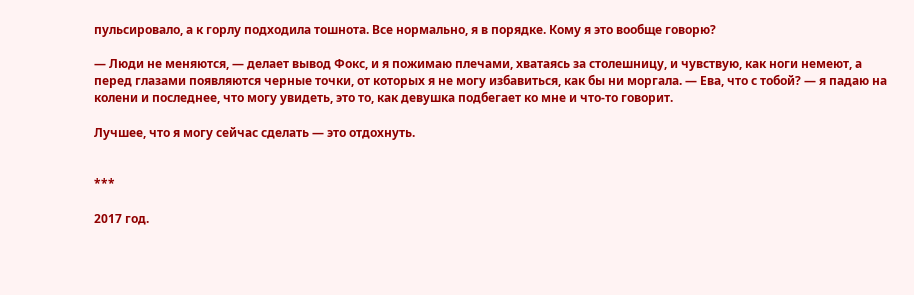пульсировало, а к горлу подходила тошнота. Все нормально, я в порядке. Кому я это вообще говорю?

— Люди не меняются, — делает вывод Фокс, и я пожимаю плечами, хватаясь за столешницу, и чувствую, как ноги немеют, а перед глазами появляются черные точки, от которых я не могу избавиться, как бы ни моргала. — Ева, что с тобой? — я падаю на колени и последнее, что могу увидеть, это то, как девушка подбегает ко мне и что-то говорит.

Лучшее, что я могу сейчас сделать — это отдохнуть.


***

2017 год.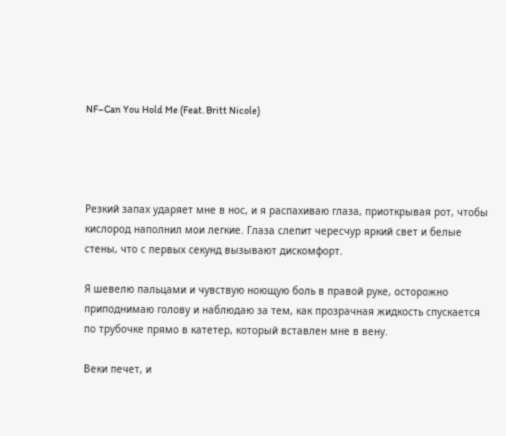NF–Can You Hold Me (Feat. Britt Nicole)




Резкий запах ударяет мне в нос, и я распахиваю глаза, приоткрывая рот, чтобы кислород наполнил мои легкие. Глаза слепит чересчур яркий свет и белые стены, что с первых секунд вызывают дискомфорт.

Я шевелю пальцами и чувствую ноющую боль в правой руке, осторожно приподнимаю голову и наблюдаю за тем, как прозрачная жидкость спускается по трубочке прямо в катетер, который вставлен мне в вену.

Веки печет, и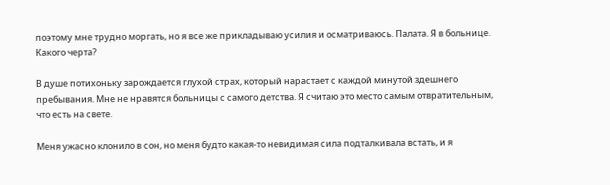поэтому мне трудно моргать, но я все же прикладываю усилия и осматриваюсь. Палата. Я в больнице. Какого черта?

В душе потихоньку зарождается глухой страх, который нарастает с каждой минутой здешнего пребывания. Мне не нравятся больницы с самого детства. Я считаю это место самым отвратительным, что есть на свете.

Меня ужасно клонило в сон, но меня будто какая-то невидимая сила подталкивала встать, и я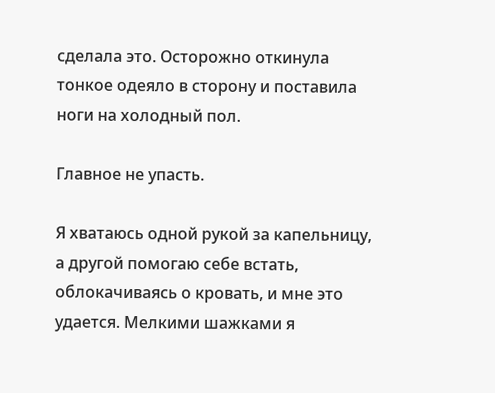сделала это. Осторожно откинула тонкое одеяло в сторону и поставила ноги на холодный пол.

Главное не упасть.

Я хватаюсь одной рукой за капельницу, а другой помогаю себе встать, облокачиваясь о кровать, и мне это удается. Мелкими шажками я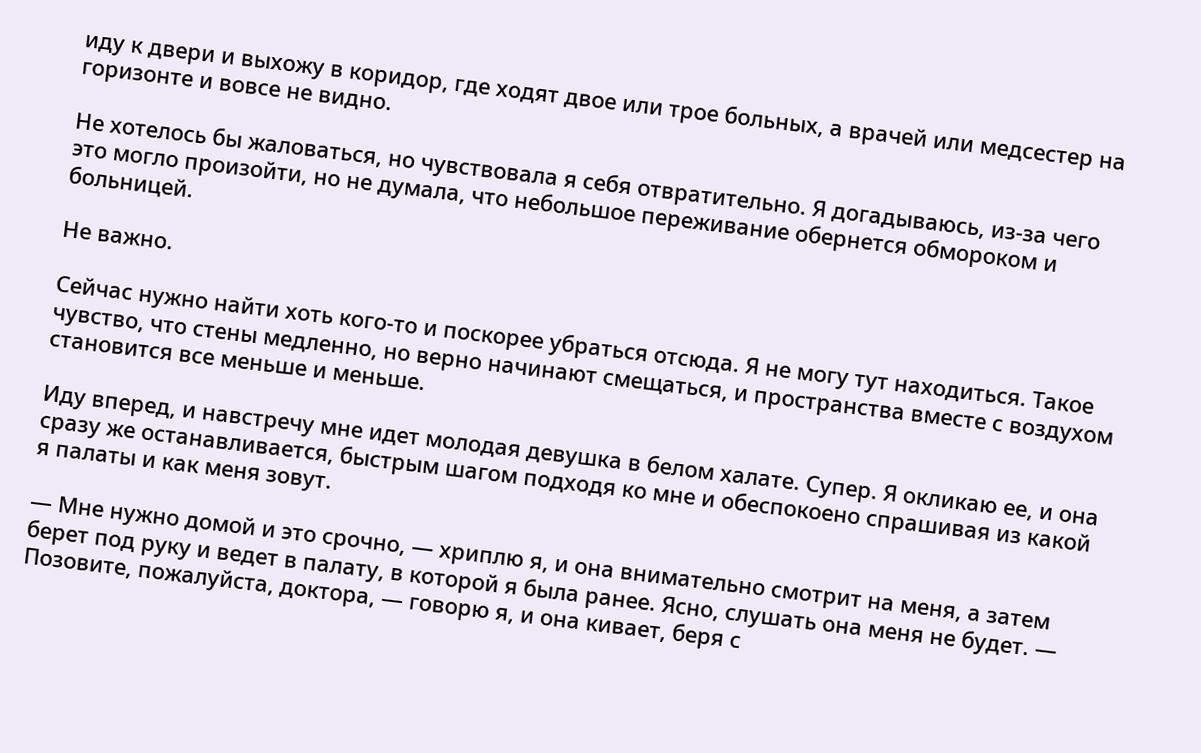иду к двери и выхожу в коридор, где ходят двое или трое больных, а врачей или медсестер на горизонте и вовсе не видно.

Не хотелось бы жаловаться, но чувствовала я себя отвратительно. Я догадываюсь, из-за чего это могло произойти, но не думала, что небольшое переживание обернется обмороком и больницей.

Не важно.

Сейчас нужно найти хоть кого-то и поскорее убраться отсюда. Я не могу тут находиться. Такое чувство, что стены медленно, но верно начинают смещаться, и пространства вместе с воздухом становится все меньше и меньше.

Иду вперед, и навстречу мне идет молодая девушка в белом халате. Супер. Я окликаю ее, и она сразу же останавливается, быстрым шагом подходя ко мне и обеспокоено спрашивая из какой я палаты и как меня зовут.

— Мне нужно домой и это срочно, — хриплю я, и она внимательно смотрит на меня, а затем берет под руку и ведет в палату, в которой я была ранее. Ясно, слушать она меня не будет. — Позовите, пожалуйста, доктора, — говорю я, и она кивает, беря с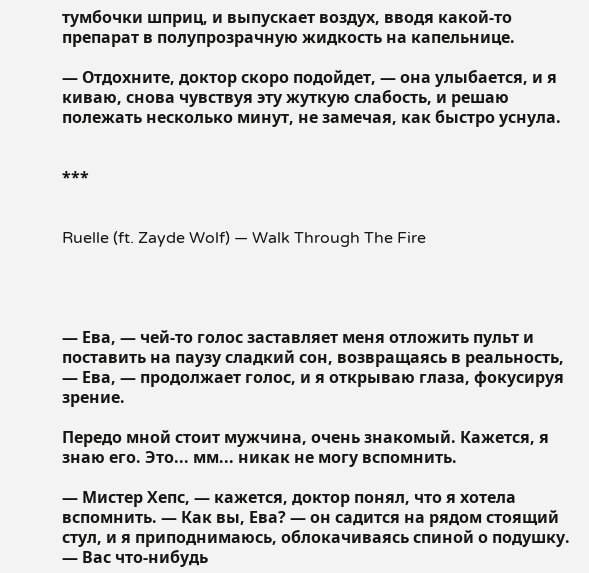тумбочки шприц, и выпускает воздух, вводя какой-то препарат в полупрозрачную жидкость на капельнице.

— Отдохните, доктор скоро подойдет, — она улыбается, и я киваю, снова чувствуя эту жуткую слабость, и решаю полежать несколько минут, не замечая, как быстро уснула.


***


Ruelle (ft. Zayde Wolf) — Walk Through The Fire




— Ева, — чей-то голос заставляет меня отложить пульт и поставить на паузу сладкий сон, возвращаясь в реальность, — Ева, — продолжает голос, и я открываю глаза, фокусируя зрение.

Передо мной стоит мужчина, очень знакомый. Кажется, я знаю его. Это... мм... никак не могу вспомнить.

— Мистер Хепс, — кажется, доктор понял, что я хотела вспомнить. — Как вы, Ева? — он садится на рядом стоящий стул, и я приподнимаюсь, облокачиваясь спиной о подушку. — Вас что-нибудь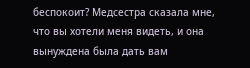беспокоит? Медсестра сказала мне, что вы хотели меня видеть, и она вынуждена была дать вам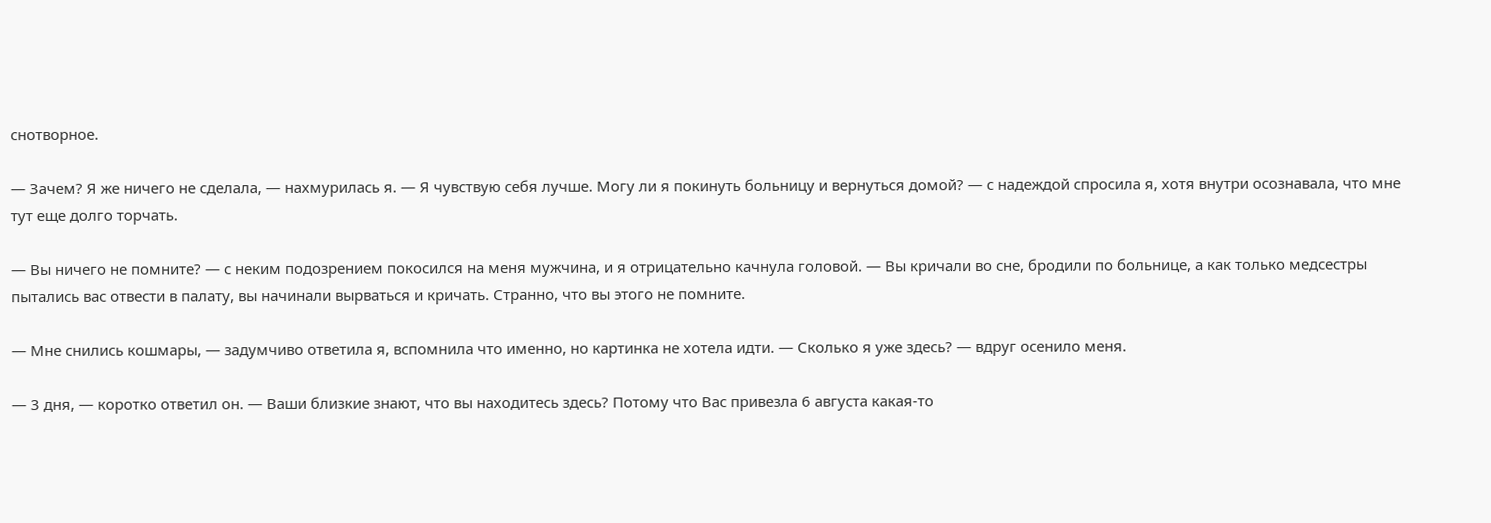снотворное.

— Зачем? Я же ничего не сделала, — нахмурилась я. — Я чувствую себя лучше. Могу ли я покинуть больницу и вернуться домой? — с надеждой спросила я, хотя внутри осознавала, что мне тут еще долго торчать.

— Вы ничего не помните? — с неким подозрением покосился на меня мужчина, и я отрицательно качнула головой. — Вы кричали во сне, бродили по больнице, а как только медсестры пытались вас отвести в палату, вы начинали вырваться и кричать. Странно, что вы этого не помните.

— Мне снились кошмары, — задумчиво ответила я, вспомнила что именно, но картинка не хотела идти. — Сколько я уже здесь? — вдруг осенило меня.

— 3 дня, — коротко ответил он. — Ваши близкие знают, что вы находитесь здесь? Потому что Вас привезла 6 августа какая-то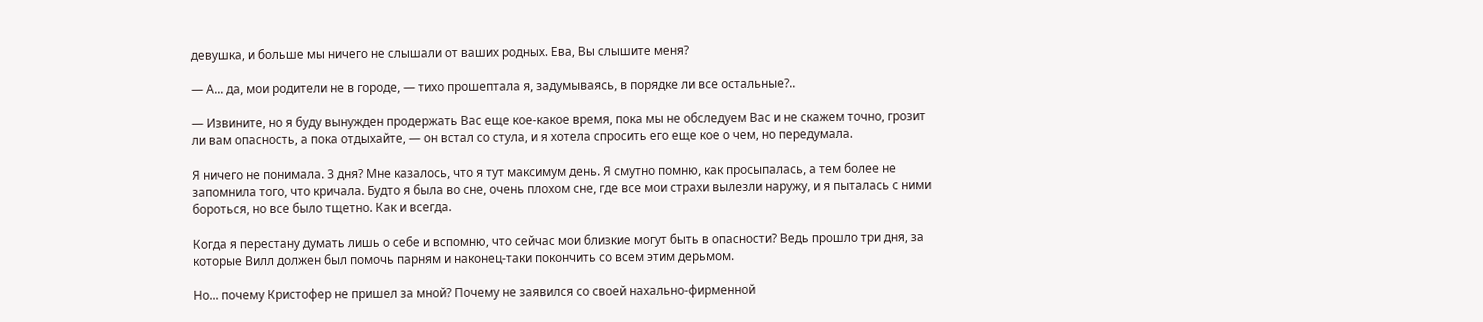девушка, и больше мы ничего не слышали от ваших родных. Ева, Вы слышите меня?

— А... да, мои родители не в городе, — тихо прошептала я, задумываясь, в порядке ли все остальные?..

— Извините, но я буду вынужден продержать Вас еще кое-какое время, пока мы не обследуем Вас и не скажем точно, грозит ли вам опасность, а пока отдыхайте, — он встал со стула, и я хотела спросить его еще кое о чем, но передумала.

Я ничего не понимала. 3 дня? Мне казалось, что я тут максимум день. Я смутно помню, как просыпалась, а тем более не запомнила того, что кричала. Будто я была во сне, очень плохом сне, где все мои страхи вылезли наружу, и я пыталась с ними бороться, но все было тщетно. Как и всегда.

Когда я перестану думать лишь о себе и вспомню, что сейчас мои близкие могут быть в опасности? Ведь прошло три дня, за которые Вилл должен был помочь парням и наконец-таки покончить со всем этим дерьмом.

Но... почему Кристофер не пришел за мной? Почему не заявился со своей нахально-фирменной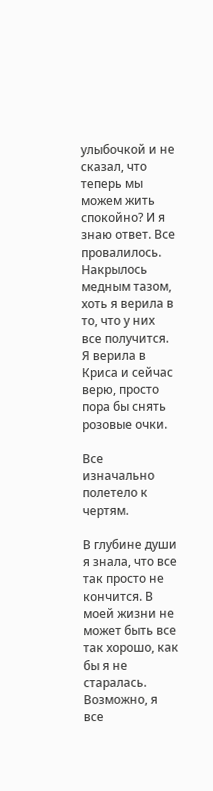улыбочкой и не сказал, что теперь мы можем жить спокойно? И я знаю ответ. Все провалилось. Накрылось медным тазом, хоть я верила в то, что у них все получится. Я верила в Криса и сейчас верю, просто пора бы снять розовые очки.

Все изначально полетело к чертям.

В глубине души я знала, что все так просто не кончится. В моей жизни не может быть все так хорошо, как бы я не старалась. Возможно, я все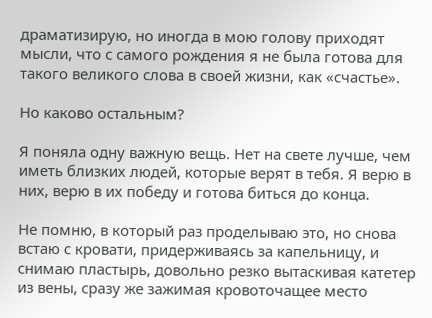драматизирую, но иногда в мою голову приходят мысли, что с самого рождения я не была готова для такого великого слова в своей жизни, как «счастье».

Но каково остальным?

Я поняла одну важную вещь. Нет на свете лучше, чем иметь близких людей, которые верят в тебя. Я верю в них, верю в их победу и готова биться до конца.

Не помню, в который раз проделываю это, но снова встаю с кровати, придерживаясь за капельницу, и снимаю пластырь, довольно резко вытаскивая катетер из вены, сразу же зажимая кровоточащее место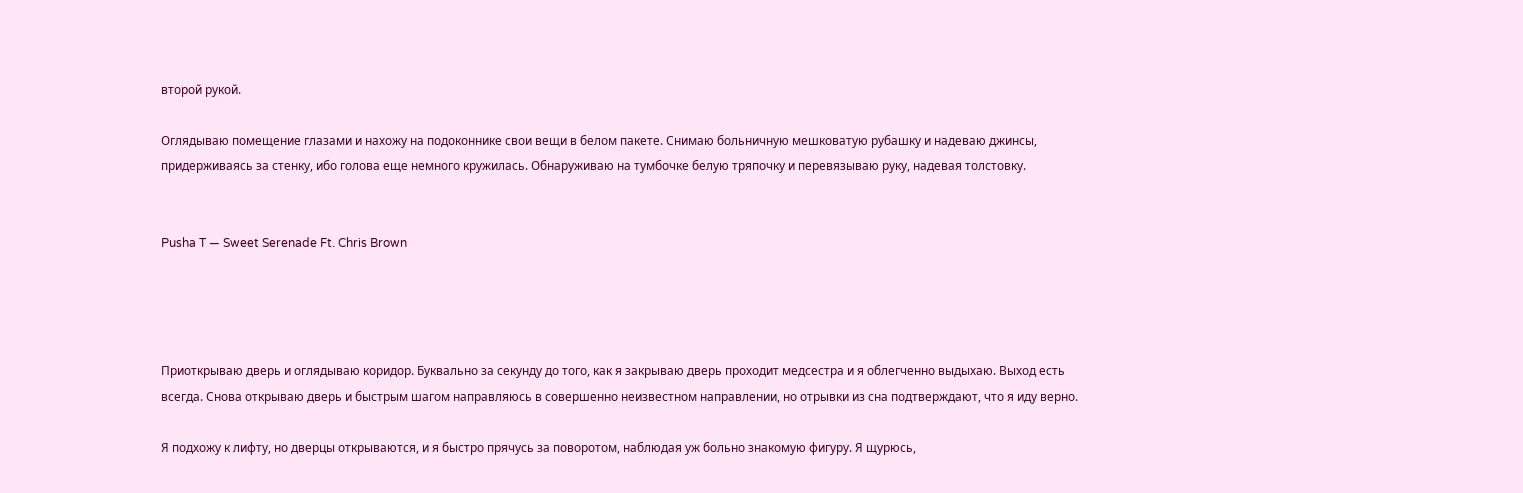второй рукой.

Оглядываю помещение глазами и нахожу на подоконнике свои вещи в белом пакете. Снимаю больничную мешковатую рубашку и надеваю джинсы, придерживаясь за стенку, ибо голова еще немного кружилась. Обнаруживаю на тумбочке белую тряпочку и перевязываю руку, надевая толстовку.


Pusha T — Sweet Serenade Ft. Chris Brown




Приоткрываю дверь и оглядываю коридор. Буквально за секунду до того, как я закрываю дверь проходит медсестра и я облегченно выдыхаю. Выход есть всегда. Снова открываю дверь и быстрым шагом направляюсь в совершенно неизвестном направлении, но отрывки из сна подтверждают, что я иду верно.

Я подхожу к лифту, но дверцы открываются, и я быстро прячусь за поворотом, наблюдая уж больно знакомую фигуру. Я щурюсь,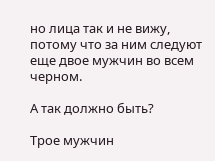но лица так и не вижу, потому что за ним следуют еще двое мужчин во всем черном.

А так должно быть?

Трое мужчин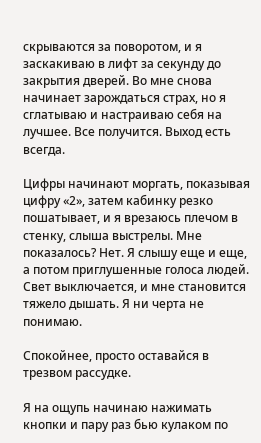скрываются за поворотом, и я заскакиваю в лифт за секунду до закрытия дверей. Во мне снова начинает зарождаться страх, но я сглатываю и настраиваю себя на лучшее. Все получится. Выход есть всегда.

Цифры начинают моргать, показывая цифру «2», затем кабинку резко пошатывает, и я врезаюсь плечом в стенку, слыша выстрелы. Мне показалось? Нет. Я слышу еще и еще, а потом приглушенные голоса людей. Свет выключается, и мне становится тяжело дышать. Я ни черта не понимаю.

Спокойнее, просто оставайся в трезвом рассудке.

Я на ощупь начинаю нажимать кнопки и пару раз бью кулаком по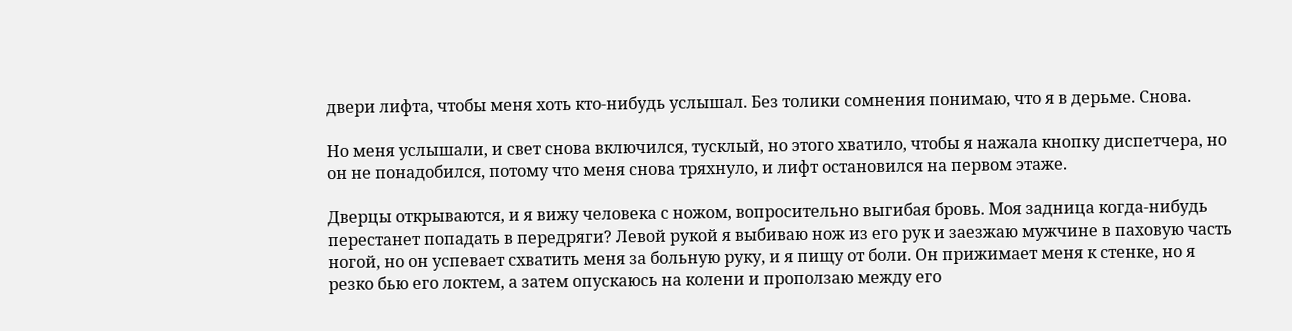двери лифта, чтобы меня хоть кто-нибудь услышал. Без толики сомнения понимаю, что я в дерьме. Снова.

Но меня услышали, и свет снова включился, тусклый, но этого хватило, чтобы я нажала кнопку диспетчера, но он не понадобился, потому что меня снова тряхнуло, и лифт остановился на первом этаже.

Дверцы открываются, и я вижу человека с ножом, вопросительно выгибая бровь. Моя задница когда-нибудь перестанет попадать в передряги? Левой рукой я выбиваю нож из его рук и заезжаю мужчине в паховую часть ногой, но он успевает схватить меня за больную руку, и я пищу от боли. Он прижимает меня к стенке, но я резко бью его локтем, а затем опускаюсь на колени и проползаю между его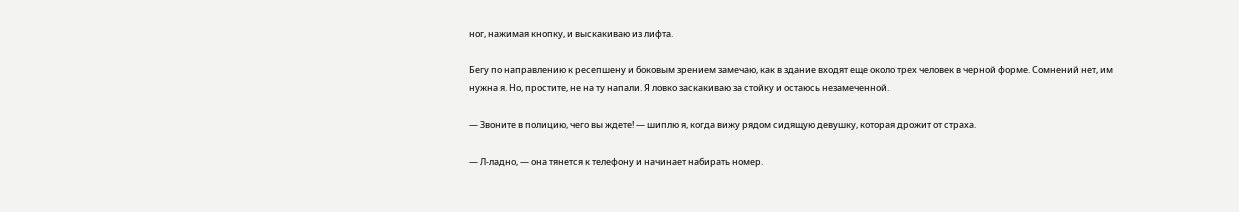ног, нажимая кнопку, и выскакиваю из лифта.

Бегу по направлению к ресепшену и боковым зрением замечаю, как в здание входят еще около трех человек в черной форме. Сомнений нет, им нужна я. Но, простите, не на ту напали. Я ловко заскакиваю за стойку и остаюсь незамеченной.

— Звоните в полицию, чего вы ждете! — шиплю я, когда вижу рядом сидящую девушку, которая дрожит от страха.

— Л-ладно, — она тянется к телефону и начинает набирать номер.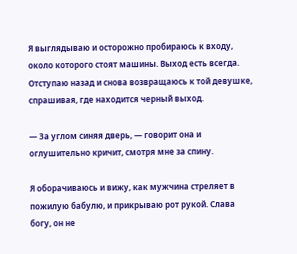Я выглядываю и осторожно пробираюсь к входу, около которого стоят машины. Выход есть всегда. Отступаю назад и снова возвращаюсь к той девушке, спрашивая, где находится черный выход.

— За углом синяя дверь, — говорит она и оглушительно кричит, смотря мне за спину.

Я оборачиваюсь и вижу, как мужчина стреляет в пожилую бабулю, и прикрываю рот рукой. Слава богу, он не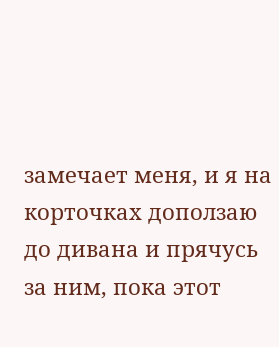замечает меня, и я на корточках доползаю до дивана и прячусь за ним, пока этот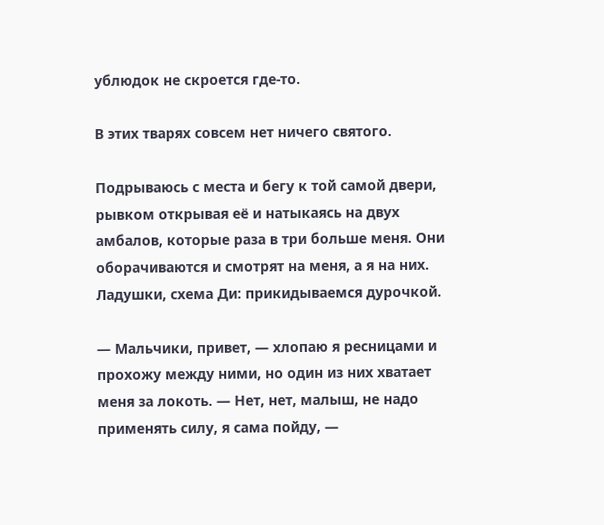ублюдок не скроется где-то.

В этих тварях совсем нет ничего святого.

Подрываюсь с места и бегу к той самой двери, рывком открывая её и натыкаясь на двух амбалов, которые раза в три больше меня. Они оборачиваются и смотрят на меня, а я на них. Ладушки, схема Ди: прикидываемся дурочкой.

— Мальчики, привет, — хлопаю я ресницами и прохожу между ними, но один из них хватает меня за локоть. — Нет, нет, малыш, не надо применять силу, я сама пойду, —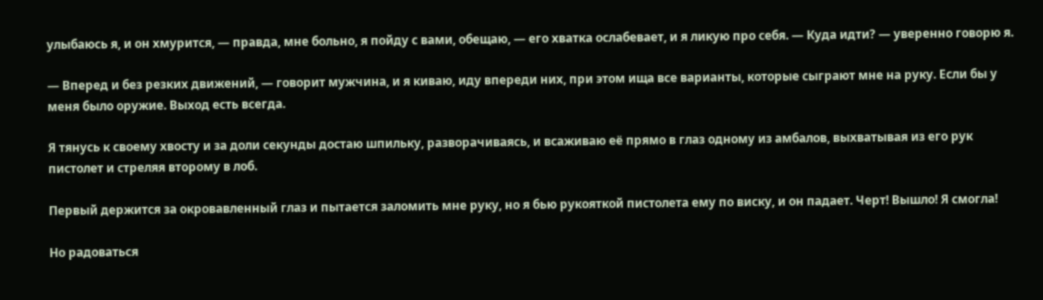улыбаюсь я, и он хмурится, — правда, мне больно, я пойду с вами, обещаю, — его хватка ослабевает, и я ликую про себя. — Куда идти? — уверенно говорю я.

— Вперед и без резких движений, — говорит мужчина, и я киваю, иду впереди них, при этом ища все варианты, которые сыграют мне на руку. Если бы у меня было оружие. Выход есть всегда.

Я тянусь к своему хвосту и за доли секунды достаю шпильку, разворачиваясь, и всаживаю её прямо в глаз одному из амбалов, выхватывая из его рук пистолет и стреляя второму в лоб.

Первый держится за окровавленный глаз и пытается заломить мне руку, но я бью рукояткой пистолета ему по виску, и он падает. Черт! Вышло! Я смогла!

Но радоваться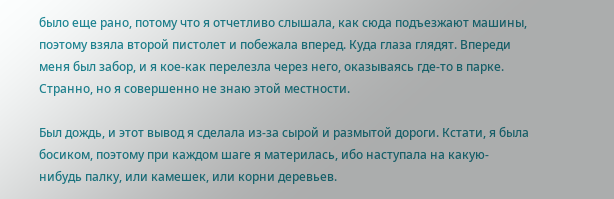было еще рано, потому что я отчетливо слышала, как сюда подъезжают машины, поэтому взяла второй пистолет и побежала вперед. Куда глаза глядят. Впереди меня был забор, и я кое-как перелезла через него, оказываясь где-то в парке. Странно, но я совершенно не знаю этой местности.

Был дождь, и этот вывод я сделала из-за сырой и размытой дороги. Кстати, я была босиком, поэтому при каждом шаге я материлась, ибо наступала на какую-нибудь палку, или камешек, или корни деревьев.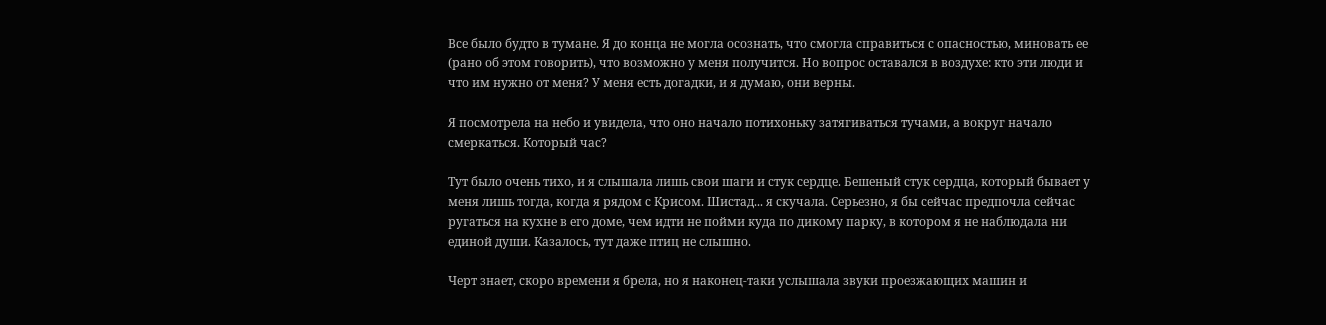Все было будто в тумане. Я до конца не могла осознать, что смогла справиться с опасностью, миновать ее (рано об этом говорить), что возможно у меня получится. Но вопрос оставался в воздухе: кто эти люди и что им нужно от меня? У меня есть догадки, и я думаю, они верны.

Я посмотрела на небо и увидела, что оно начало потихоньку затягиваться тучами, а вокруг начало смеркаться. Который час?

Тут было очень тихо, и я слышала лишь свои шаги и стук сердце. Бешеный стук сердца, который бывает у меня лишь тогда, когда я рядом с Крисом. Шистад... я скучала. Серьезно, я бы сейчас предпочла сейчас ругаться на кухне в его доме, чем идти не пойми куда по дикому парку, в котором я не наблюдала ни единой души. Казалось, тут даже птиц не слышно.

Черт знает, скоро времени я брела, но я наконец-таки услышала звуки проезжающих машин и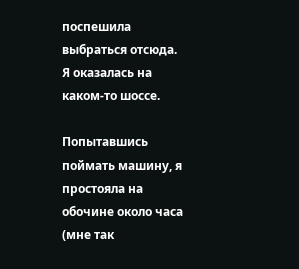поспешила выбраться отсюда. Я оказалась на каком-то шоссе.

Попытавшись поймать машину, я простояла на обочине около часа (мне так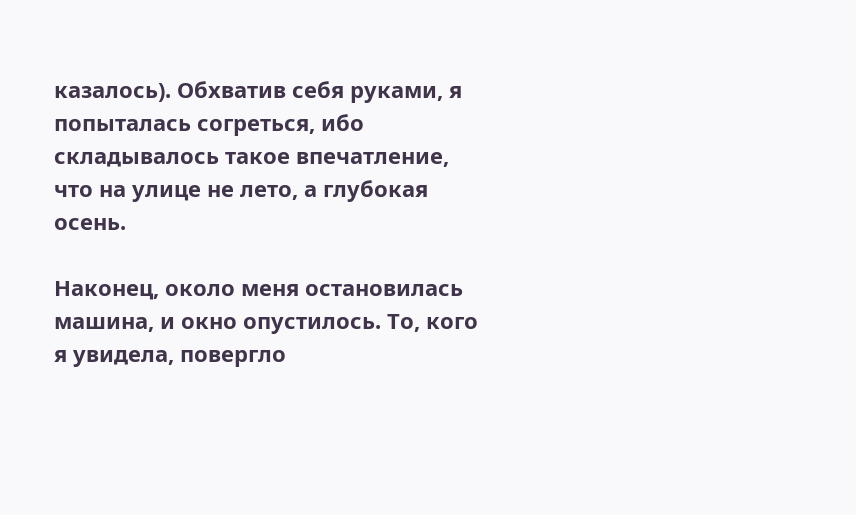казалось). Обхватив себя руками, я попыталась согреться, ибо складывалось такое впечатление, что на улице не лето, а глубокая осень.

Наконец, около меня остановилась машина, и окно опустилось. То, кого я увидела, повергло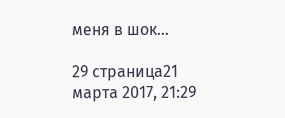меня в шок...

29 страница21 марта 2017, 21:29